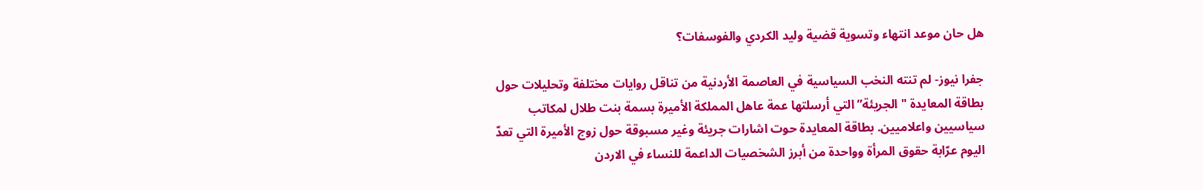هل حان موعد انتهاء وتسوية قضية وليد الكردي والفوسفات؟

جفرا نيوز- لم تنته النخب السياسية في العاصمة الأردنية من تناقل روايات مختلفة وتحليلات حول بطاقة المعايدة "الجريئة” التي أرسلتها عمة عاهل المملكة الأميرة بسمة بنت طلال لمكاتب سياسيين واعلاميين. بطاقة المعايدة حوت اشارات جريئة وغير مسبوقة حول زوج الأميرة التي تعدّ اليوم عرّابة حقوق المرأة وواحدة من أبرز الشخصيات الداعمة للنساء في الاردن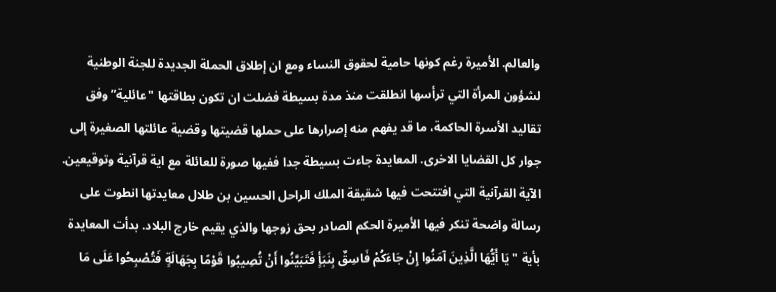والعالم. الأميرة رغم كونها حامية لحقوق النساء ومع ان إطلاق الحملة الجديدة للجنة الوطنية لشؤون المرأة التي ترأسها انطلقت منذ مدة بسيطة فضلت ان تكون بطاقتها "عائلية” وفق تقاليد الأسرة الحاكمة، ما قد يفهم منه إصرارها على حملها قضيتها وقضية عائلتها الصغيرة إلى جوار كل القضايا الاخرى. المعايدة جاءت بسيطة جدا ففيها صورة للعائلة مع اية قرآنية وتوقيعين. الآية القرآنية التي افتتحت فيها شقيقة الملك الراحل الحسين بن طلال معايدتها انطوت على رسالة واضحة تنكر فيها الأميرة الحكم الصادر بحق زوجها والذي يقيم خارج البلاد. بدأت المعايدة بأية "يَا أَيُّهَا الَّذِينَ آمَنُوا إِنْ جَاءَكُمْ فَاسِقٌ بِنَبَأٍ فَتَبَيَّنُوا أَنْ تُصِيبُوا قَوْمًا بِجَهَالَةٍ فَتُصْبِحُوا عَلَى مَا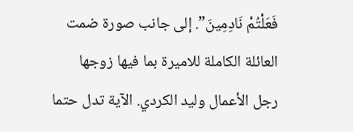فَعَلْتُمْ نَادِمِينَ”. إلى جانب صورة ضمت العائلة الكاملة للاميرة بما فيها زوجها رجل الأعمال وليد الكردي. الآية تدل حتما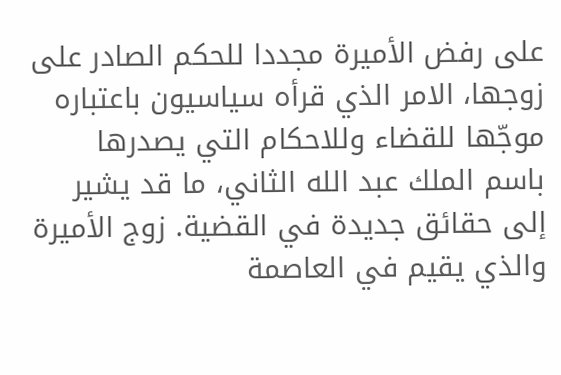على رفض الأميرة مجددا للحكم الصادر على زوجها، الامر الذي قرأه سياسيون باعتباره موجّها للقضاء وللاحكام التي يصدرها باسم الملك عبد الله الثاني، ما قد يشير إلى حقائق جديدة في القضية. زوج الأميرة والذي يقيم في العاصمة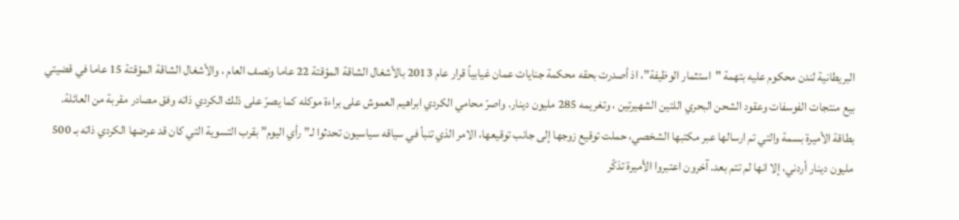البريطانية لندن محكوم عليه بتهمة "استثمار الوظيفة”، اذ أصدرت بحقه محكمة جنايات عمان غيابياً قرار عام 2013 بالأشغال الشاقة المؤقتة 22 عاما ونصف العام ، والأشغال الشاقة المؤقتة 15 عاما في قضيتي بيع منتجات الفوسفات وعقود الشحن البحري اللتين الشهيرتين ، وتغريمه 285 مليون دينار. واصرّ محامي الكردي ابراهيم العموش على براءة موكله كما يصرّ على ذلك الكردي ذاته وفق مصادر مقربة من العائلة. بطاقة الأميرة بسمة والتي تم ارسالها عبر مكتبها الشخصي، حملت توقيع زوجها إلى جانب توقيعها، الامر الذي تنبأ في سياقه سياسيون تحدثوا لـ” رأي اليوم” بقرب التسوية التي كان قد عرضها الكردي ذاته بـ 500 مليون دينار أردني، إلا انها لم تتم بعد. آخرون اعتبروا الأميرة تذكّر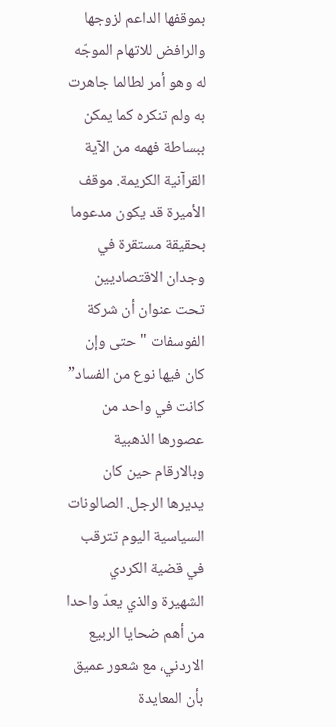بموقفها الداعم لزوجها والرافض للاتهام الموجّه له وهو أمر لطالما جاهرت به ولم تنكره كما يمكن ببساطة فهمه من الآية القرآنية الكريمة. موقف الأميرة قد يكون مدعوما بحقيقة مستقرة في وجدان الاقتصاديين تحت عنوان أن شركة الفوسفات "حتى وإن كان فيها نوع من الفساد” كانت في واحد من عصورها الذهبية وبالارقام حين كان يديرها الرجل. الصالونات السياسية اليوم تترقب في قضية الكردي الشهيرة والذي يعدّ واحدا من أهم ضحايا الربيع الاردني، مع شعور عميق بأن المعايدة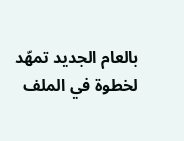بالعام الجديد تمهّد لخطوة في الملف